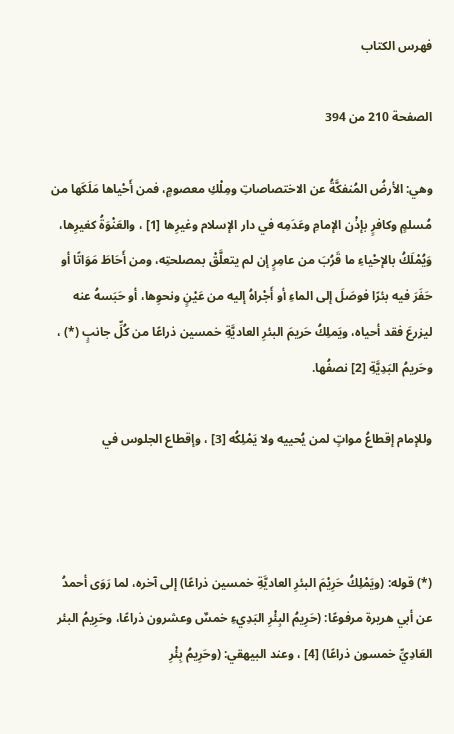فهرس الكتاب

الصفحة 210 من 394

وهي: الأرضُ المُنفكَّةُ عن الاختصاصاتِ ومِلْكِ معصومٍ، فمن أَحْياها مَلَكَها من مُسلمٍ وكافرٍ بإذْن الإمامِ وعَدَمِه في دار الإسلام وغيرِها [1] ، والعَنْوَةُ كغيرِها، وَيُمْلَكُ بالإحْياءِ ما قَرُبَ من عامِرٍ إن لم يتعلَّقْ بمصلحتِه، ومن أَحَاطَ مَوَاتًا أو حَفَرَ فيه بئرًا فوصَلَ إلى الماءِ أو أَجْراهُ إليه من عَيْنٍ ونحوِها، أو حَبَسهُ عنه ليزرعَ فقد أحياه، ويَملِكُ حَريمَ البئرِ العاديَّةِ خمسين ذراعًا من كُلِّ جانبٍ (*) ، وحَريمُ البَدِيَّةِ [2] نصفُها.

وللإمام إقطاعُ مواتٍ لمن يُحييه ولا يَمْلِكُه [3] ، وإقطاع الجلوس في



(*) قوله: (ويَمْلِكُ حَرِيْمَ البئرِ العاديَّةِ خمسين ذراعًا) إلى آخره، لما رَوَى أحمدُ عن أبي هريرة مرفوعًا: (حَرِيمُ البِئْرِ البَدِيءِ خمسٌ وعشرون ذراعًا، وحَرِيمُ البئر العَادِيِّ خمسون ذراعًا) [4] ، وعند البيهقي: (وحَرِيمُ بِئْرِ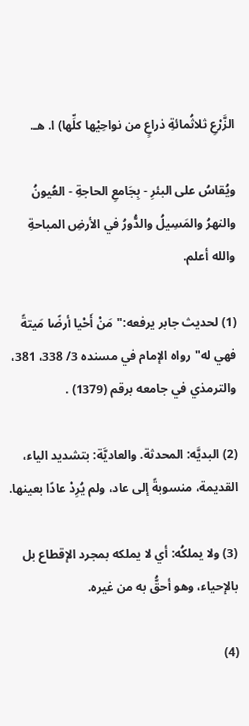الزَّرْعِ ثلاثُمائةِ ذراعٍ من نواحِيْها كلِّها) ا. هـ.

ويُقاسُ على البئرِ - بِجَامعِ الحاجةِ - العُيونُ والنهرُ والمَسِيلُ والدُّورُ في الأرضِ المباحةِ والله أعلم.

(1) لحديث جابر يرفعه:"مَنْ أَحْيا أرضًا مَيتةً فهي له"رواه الإمام في مسنده 3/ 338، 381، والترمذي في جامعه برقم (1379) .

(2) البديَّه: المحدثة. والعاديَّة: بتشديد الياء، القديمة، منسوبةً إلى عاد، ولم يُرِدْ عادًا بعينها.

(3) ولا يملكُه: أي لا يملكه بمجرد الإقطاع بل بالإحياء، وهو أحقُّ به من غيره.

(4)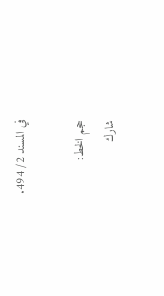في المسند 2/ 494.

حجم الخط:
شارك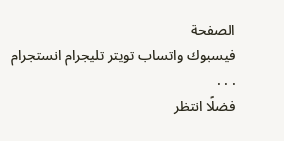الصفحة
فيسبوك واتساب تويتر تليجرام انستجرام
. . .
فضلًا انتظر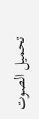تحميل الصوت